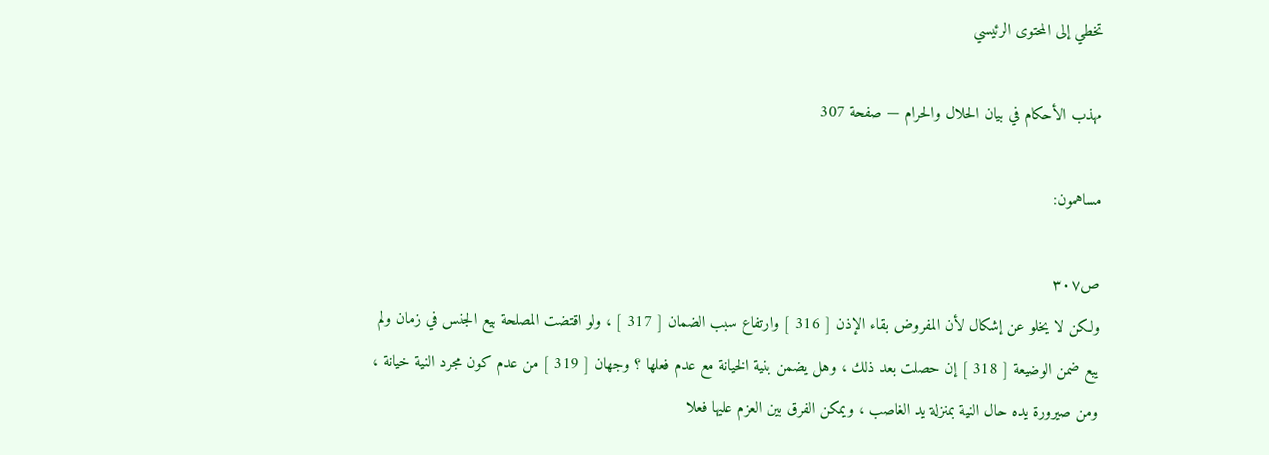تخطي إلى المحتوى الرئيسي

مهذب الأحكام في بيان الحلال والحرام — صفحة 307

مساهمون:

ص٣٠٧
ولكن لا يخلو عن إشكال لأن المفروض بقاء الإذن [ 316 ] وارتفاع سبب الضمان [ 317 ] ، ولو اقتضت المصلحة بيع الجنس في زمان ولم يبع ضمن الوضيعة [ 318 ] إن حصلت بعد ذلك ، وهل يضمن بنية الخيانة مع عدم فعلها ؟ وجهان [ 319 ] من عدم كون مجرد النية خيانة ، ومن صيرورة يده حال النية بمنزلة يد الغاصب ، ويمكن الفرق بين العزم عليها فعلا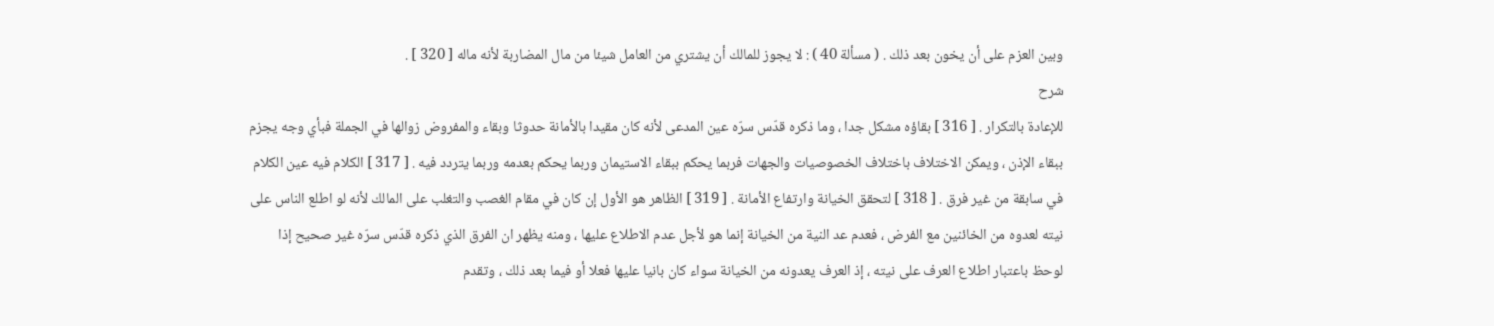وبين العزم على أن يخون بعد ذلك . ( مسألة 40 ) : لا يجوز للمالك أن يشتري من العامل شيئا من مال المضاربة لأنه ماله [ 320 ] .
شرح
للإعادة بالتكرار . [ 316 ] بقاؤه مشكل جدا ، وما ذكره قدّس سرّه عين المدعى لأنه كان مقيدا بالأمانة حدوثا وبقاء والمفروض زوالها في الجملة فبأي وجه يجزم ببقاء الإذن ، ويمكن الاختلاف باختلاف الخصوصيات والجهات فربما يحكم ببقاء الاستيمان وربما يحكم بعدمه وربما يتردد فيه . [ 317 ] الكلام فيه عين الكلام في سابقة من غير فرق . [ 318 ] لتحقق الخيانة وارتفاع الأمانة . [ 319 ] الظاهر هو الأول إن كان في مقام الغصب والتغلب على المالك لأنه لو اطلع الناس على نيته لعدوه من الخائنين مع الفرض ، فعدم عد النية من الخيانة إنما هو لأجل عدم الاطلاع عليها ، ومنه يظهر ان الفرق الذي ذكره قدّس سرّه غير صحيح إذا لوحظ باعتبار اطلاع العرف على نيته ، إذ العرف يعدونه من الخيانة سواء كان بانيا عليها فعلا أو فيما بعد ذلك ، وتقدم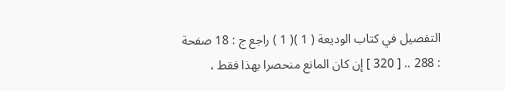التفصيل في كتاب الوديعة ( 1 )( 1 ) راجع ج : 18 صفحة : 288 .. [ 320 ] إن كان المانع منحصرا بهذا فقط ،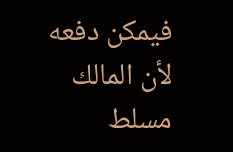فيمكن دفعه لأن المالك مسلط